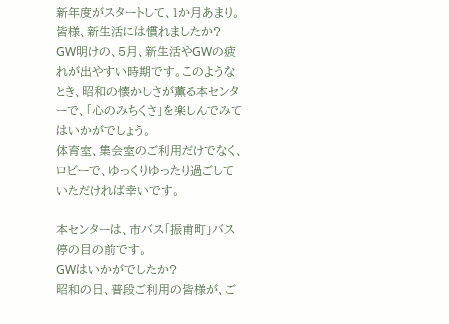新年度がスタートして、1か月あまり。皆様、新生活には慣れましたか?
GW明けの、5月、新生活やGWの疲れが出やすい時期です。このようなとき、昭和の懐かしさが薫る本センターで、「心のみちくさ」を楽しんでみてはいかがでしょう。
体育室、集会室のご利用だけでなく、ロビーで、ゆっくりゆったり過ごしていただければ幸いです。

本センターは、市バス「振甫町」バス停の目の前です。
GWはいかがでしたか?
昭和の日、普段ご利用の皆様が、ご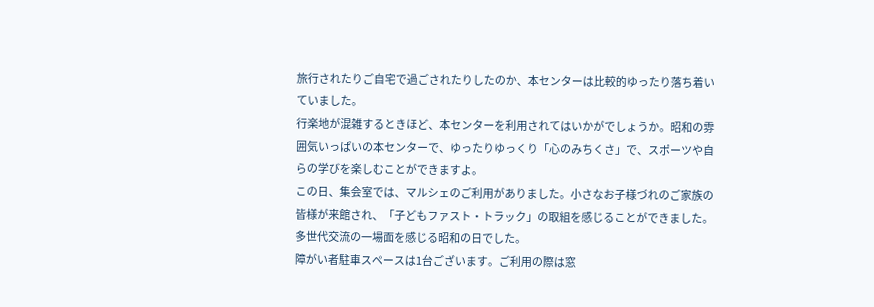旅行されたりご自宅で過ごされたりしたのか、本センターは比較的ゆったり落ち着いていました。
行楽地が混雑するときほど、本センターを利用されてはいかがでしょうか。昭和の雰囲気いっぱいの本センターで、ゆったりゆっくり「心のみちくさ」で、スポーツや自らの学びを楽しむことができますよ。
この日、集会室では、マルシェのご利用がありました。小さなお子様づれのご家族の皆様が来館され、「子どもファスト・トラック」の取組を感じることができました。
多世代交流の一場面を感じる昭和の日でした。
障がい者駐車スペースは1台ございます。ご利用の際は窓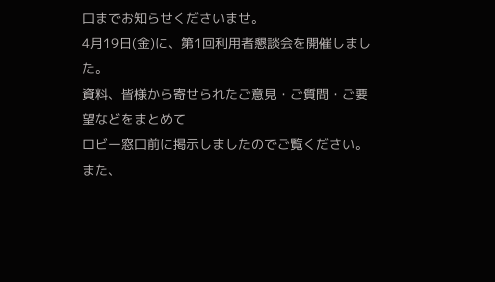口までお知らせくださいませ。
4月19日(金)に、第1回利用者懇談会を開催しました。
資料、皆様から寄せられたご意見・ご質問・ご要望などをまとめて
ロビー窓口前に掲示しましたのでご覧ください。
また、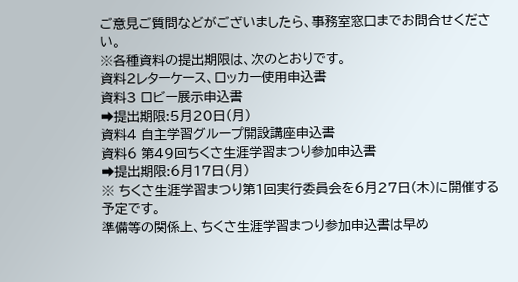ご意見ご質問などがございましたら、事務室窓口までお問合せください。
※各種資料の提出期限は、次のとおりです。
資料2レターケース、ロッカー使用申込書
資料3 ロビー展示申込書
➡提出期限:5月20日(月)
資料4 自主学習グループ開設講座申込書
資料6 第49回ちくさ生涯学習まつり参加申込書
➡提出期限:6月17日(月)
※ ちくさ生涯学習まつり第1回実行委員会を6月27日(木)に開催する予定です。
準備等の関係上、ちくさ生涯学習まつり参加申込書は早め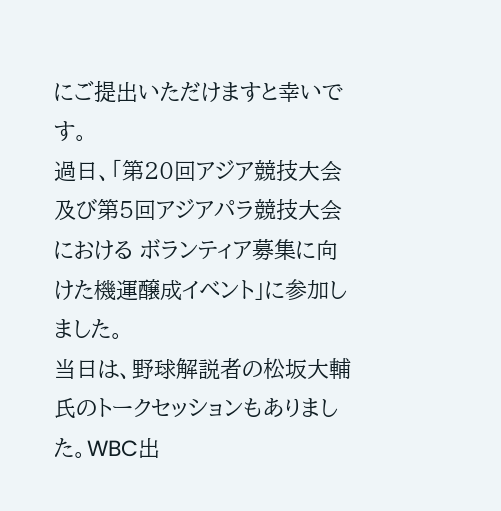にご提出いただけますと幸いです。
過日、「第20回アジア競技大会及び第5回アジアパラ競技大会における ボランティア募集に向けた機運醸成イベント」に参加しました。
当日は、野球解説者の松坂大輔氏のトークセッションもありました。WBC出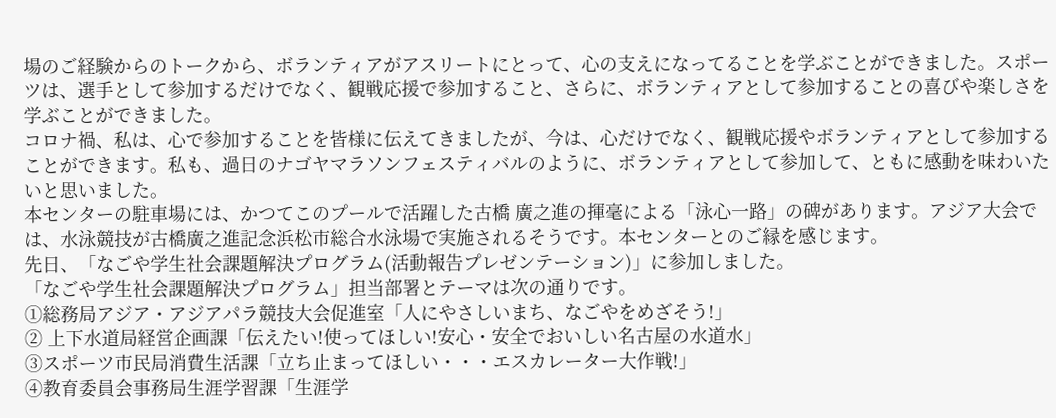場のご経験からのトークから、ボランティアがアスリートにとって、心の支えになってることを学ぶことができました。スポーツは、選手として参加するだけでなく、観戦応援で参加すること、さらに、ボランティアとして参加することの喜びや楽しさを学ぶことができました。
コロナ禍、私は、心で参加することを皆様に伝えてきましたが、今は、心だけでなく、観戦応援やボランティアとして参加することができます。私も、過日のナゴヤマラソンフェスティバルのように、ボランティアとして参加して、ともに感動を味わいたいと思いました。
本センターの駐車場には、かつてこのプールで活躍した古橋 廣之進の揮毫による「泳心一路」の碑があります。アジア大会では、水泳競技が古橋廣之進記念浜松市総合水泳場で実施されるそうです。本センターとのご縁を感じます。
先日、「なごや学生社会課題解決プログラム(活動報告プレゼンテーション)」に参加しました。
「なごや学生社会課題解決プログラム」担当部署とテーマは次の通りです。
①総務局アジア・アジアパラ競技大会促進室「人にやさしいまち、なごやをめざそう!」
② 上下水道局経営企画課「伝えたい!使ってほしい!安心・安全でおいしい名古屋の水道水」
③スポーツ市民局消費生活課「立ち止まってほしい・・・エスカレーター大作戦!」
④教育委員会事務局生涯学習課「生涯学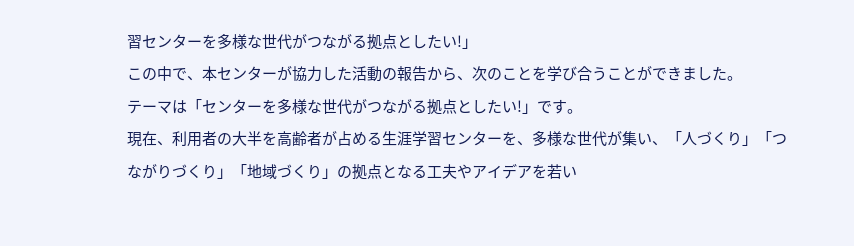習センターを多様な世代がつながる拠点としたい!」
この中で、本センターが協力した活動の報告から、次のことを学び合うことができました。
テーマは「センターを多様な世代がつながる拠点としたい!」です。
現在、利用者の大半を高齢者が占める生涯学習センターを、多様な世代が集い、「人づくり」「つながりづくり」「地域づくり」の拠点となる工夫やアイデアを若い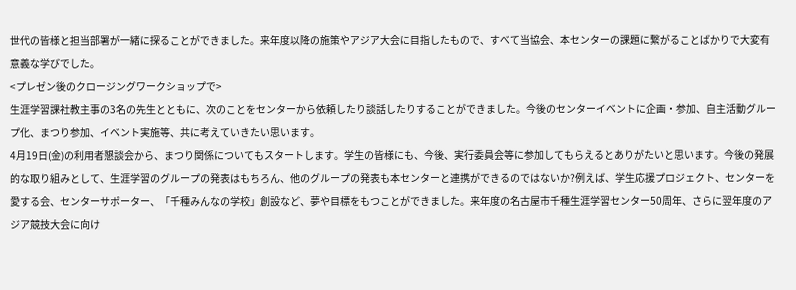世代の皆様と担当部署が一緒に探ることができました。来年度以降の施策やアジア大会に目指したもので、すべて当協会、本センターの課題に繋がることばかりで大変有意義な学びでした。
<プレゼン後のクロージングワークショップで>
生涯学習課社教主事の3名の先生とともに、次のことをセンターから依頼したり談話したりすることができました。今後のセンターイベントに企画・参加、自主活動グループ化、まつり参加、イベント実施等、共に考えていきたい思います。
4月19日(金)の利用者懇談会から、まつり関係についてもスタートします。学生の皆様にも、今後、実行委員会等に参加してもらえるとありがたいと思います。今後の発展的な取り組みとして、生涯学習のグループの発表はもちろん、他のグループの発表も本センターと連携ができるのではないか?例えば、学生応援プロジェクト、センターを愛する会、センターサポーター、「千種みんなの学校」創設など、夢や目標をもつことができました。来年度の名古屋市千種生涯学習センター50周年、さらに翌年度のアジア競技大会に向け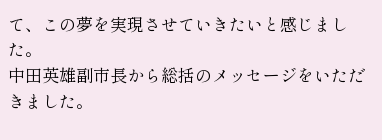て、この夢を実現させていきたいと感じました。
中田英雄副市長から総括のメッセージをいただきました。